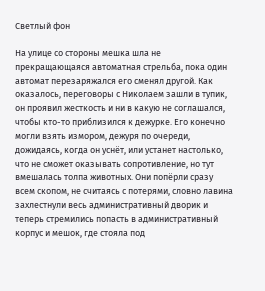Светлый фон

На улице со стороны мешка шла не прекращающаяся автоматная стрельба, пока один автомат перезаряжался его сменял другой. Как оказалось, переговоры с Николаем зашли в тупик, он проявил жесткость и ни в какую не соглашался, чтобы кто-то приблизился к дежурке. Его конечно могли взять измором, дежуря по очереди, дожидаясь, когда он уснёт, или устанет настолько, что не сможет оказывать сопротивление, но тут вмешалась толпа животных. Они попёрли сразу всем скопом, не считаясь с потерями, словно лавина захлестнули весь административный дворик и теперь стремились попасть в административный корпус и мешок, где стояла под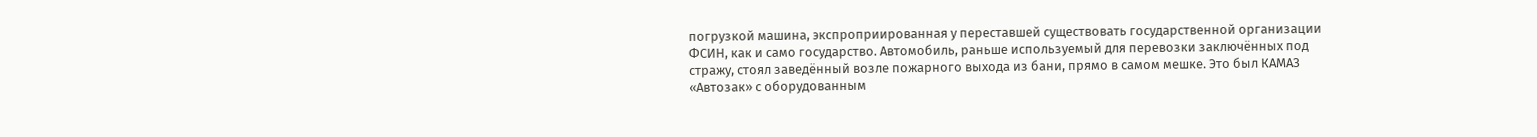погрузкой машина, экспроприированная у переставшей существовать государственной организации ФСИН, как и само государство. Автомобиль, раньше используемый для перевозки заключённых под стражу, стоял заведённый возле пожарного выхода из бани, прямо в самом мешке. Это был КАМАЗ «Автозак» с оборудованным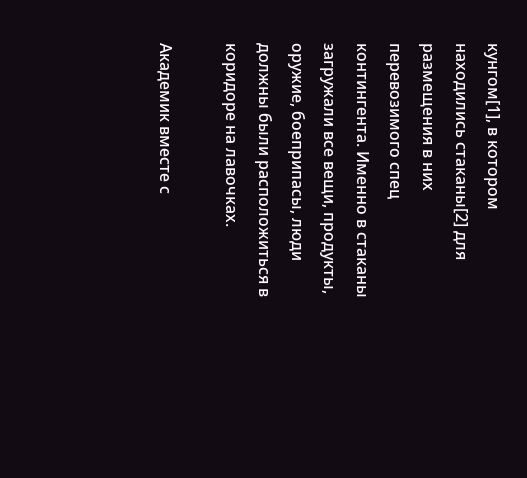кунгом[1], в котором находились стаканы[2] для размещения в них перевозимого спец контингента. Именно в стаканы загружали все вещи, продукты, оружие, боеприпасы, люди должны были расположиться в коридоре на лавочках.

Академик вместе с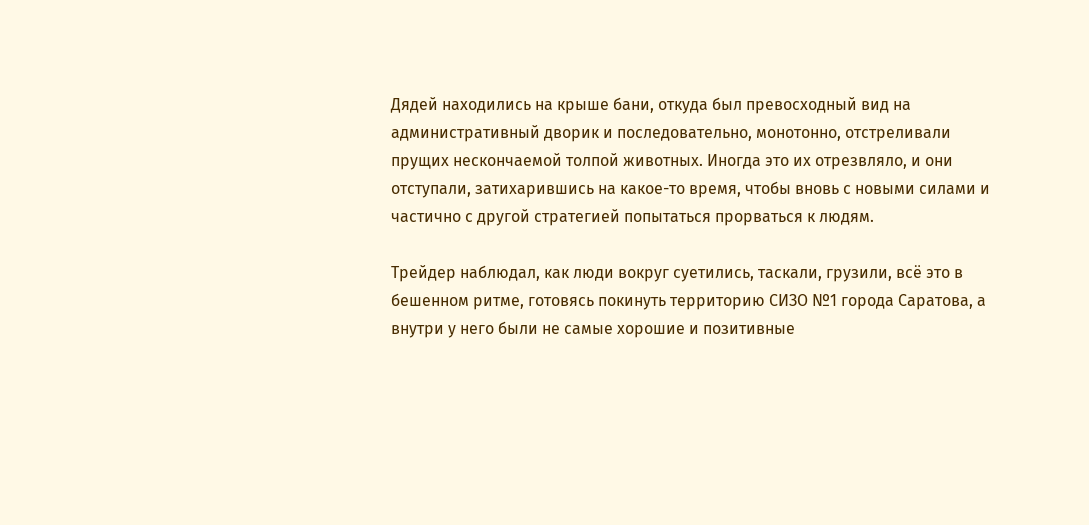Дядей находились на крыше бани, откуда был превосходный вид на административный дворик и последовательно, монотонно, отстреливали прущих нескончаемой толпой животных. Иногда это их отрезвляло, и они отступали, затихарившись на какое-то время, чтобы вновь с новыми силами и частично с другой стратегией попытаться прорваться к людям.

Трейдер наблюдал, как люди вокруг суетились, таскали, грузили, всё это в бешенном ритме, готовясь покинуть территорию СИЗО №1 города Саратова, а внутри у него были не самые хорошие и позитивные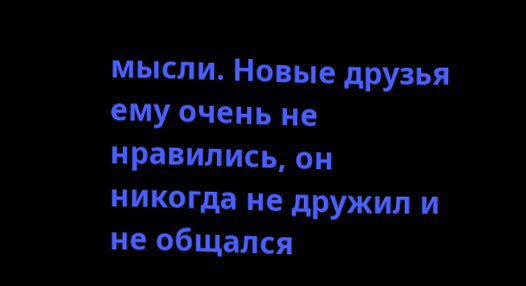мысли. Новые друзья ему очень не нравились, он никогда не дружил и не общался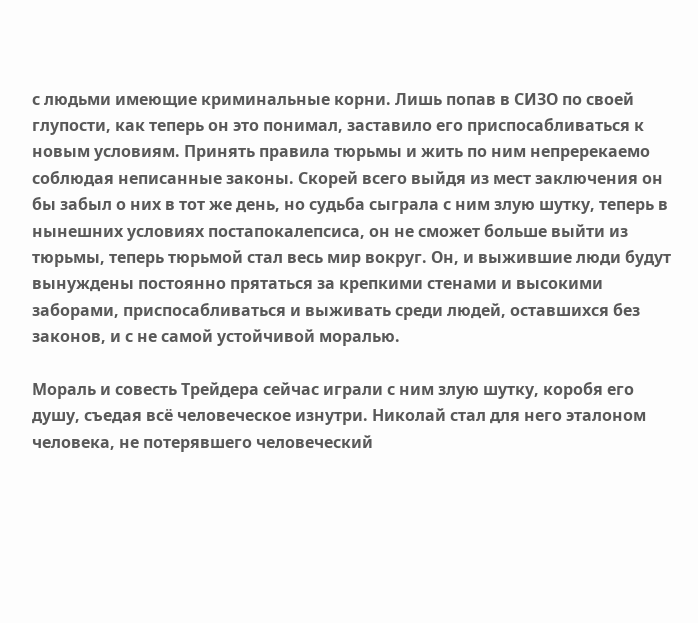с людьми имеющие криминальные корни. Лишь попав в СИЗО по своей глупости, как теперь он это понимал, заставило его приспосабливаться к новым условиям. Принять правила тюрьмы и жить по ним непререкаемо соблюдая неписанные законы. Скорей всего выйдя из мест заключения он бы забыл о них в тот же день, но судьба сыграла с ним злую шутку, теперь в нынешних условиях постапокалепсиса, он не сможет больше выйти из тюрьмы, теперь тюрьмой стал весь мир вокруг. Он, и выжившие люди будут вынуждены постоянно прятаться за крепкими стенами и высокими заборами, приспосабливаться и выживать среди людей, оставшихся без законов, и с не самой устойчивой моралью.

Мораль и совесть Трейдера сейчас играли с ним злую шутку, коробя его душу, съедая всё человеческое изнутри. Николай стал для него эталоном человека, не потерявшего человеческий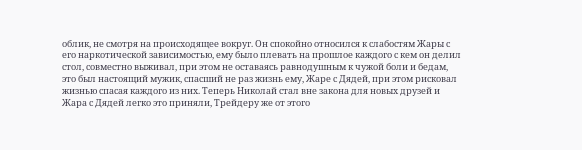облик, не смотря на происходящее вокруг. Он спокойно относился к слабостям Жары с его наркотической зависимостью, ему было плевать на прошлое каждого с кем он делил стол, совместно выживал, при этом не оставаясь равнодушным к чужой боли и бедам, это был настоящий мужик, спасший не раз жизнь ему, Жаре с Дядей, при этом рисковал жизнью спасая каждого из них. Теперь Николай стал вне закона для новых друзей и Жара с Дядей легко это приняли, Трейдеру же от этого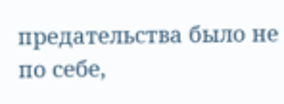предательства было не по себе,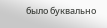было буквально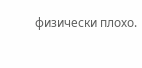физически плохо.